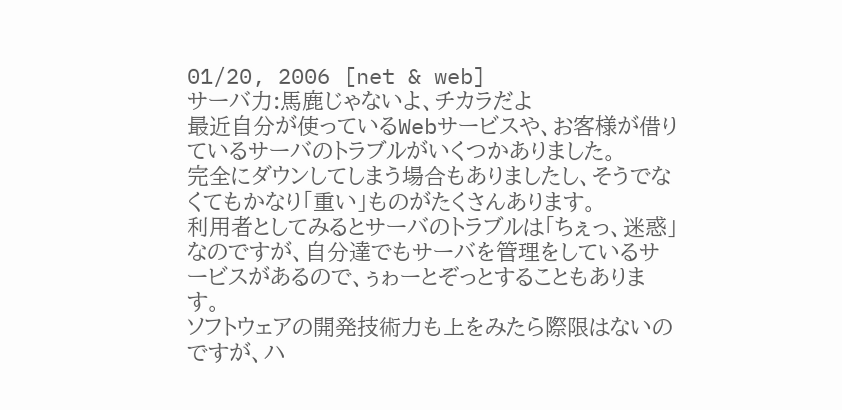01/20, 2006 [net & web]
サーバ力:馬鹿じゃないよ、チカラだよ
最近自分が使っているWebサービスや、お客様が借りているサーバのトラブルがいくつかありました。
完全にダウンしてしまう場合もありましたし、そうでなくてもかなり「重い」ものがたくさんあります。
利用者としてみるとサーバのトラブルは「ちぇっ、迷惑」なのですが、自分達でもサーバを管理をしているサービスがあるので、ぅゎーとぞっとすることもあります。
ソフトウェアの開発技術力も上をみたら際限はないのですが、ハ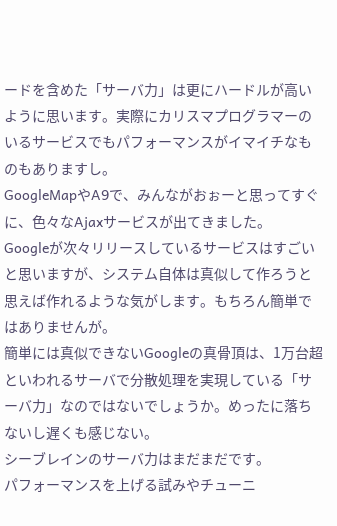ードを含めた「サーバ力」は更にハードルが高いように思います。実際にカリスマプログラマーのいるサービスでもパフォーマンスがイマイチなものもありますし。
GoogleMapやA9で、みんながおぉーと思ってすぐに、色々なAjaxサービスが出てきました。
Googleが次々リリースしているサービスはすごいと思いますが、システム自体は真似して作ろうと思えば作れるような気がします。もちろん簡単ではありませんが。
簡単には真似できないGoogleの真骨頂は、1万台超といわれるサーバで分散処理を実現している「サーバ力」なのではないでしょうか。めったに落ちないし遅くも感じない。
シーブレインのサーバ力はまだまだです。
パフォーマンスを上げる試みやチューニ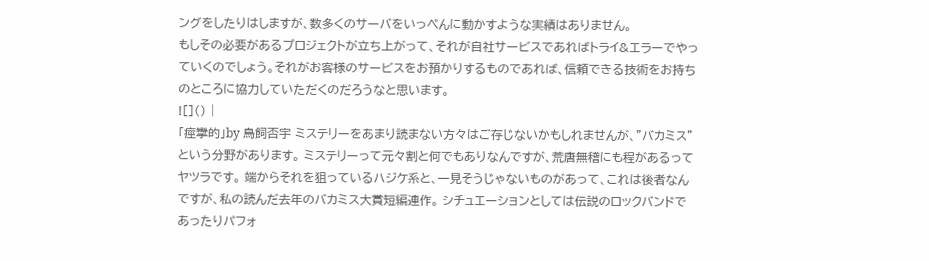ングをしたりはしますが、数多くのサーバをいっぺんに動かすような実績はありません。
もしその必要があるプロジェクトが立ち上がって、それが自社サービスであればトライ&エラーでやっていくのでしょう。それがお客様のサービスをお預かりするものであれば、信頼できる技術をお持ちのところに協力していただくのだろうなと思います。
![]() |
「痙攣的」by 鳥飼否宇 ミステリーをあまり読まない方々はご存じないかもしれませんが、"バカミス"という分野があります。 ミステリーって元々割と何でもありなんですが、荒唐無稽にも程があるってヤツラです。 端からそれを狙っているハジケ系と、一見そうじゃないものがあって、これは後者なんですが、私の読んだ去年のバカミス大賞短編連作。 シチュエーションとしては伝説のロックバンドであったりパフォ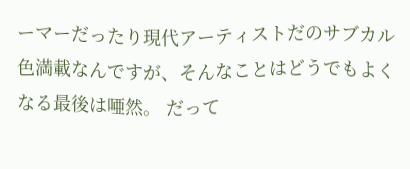ーマーだったり現代アーティストだのサブカル色満載なんですが、そんなことはどうでもよくなる最後は唖然。 だって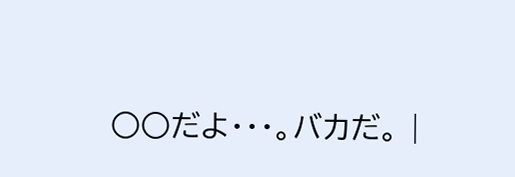○○だよ・・・。バカだ。 |